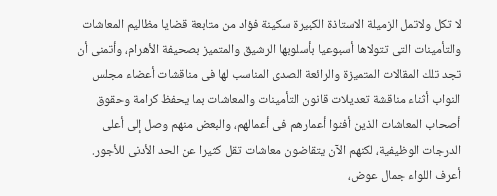لا تكل ولاتمل الزميلة الاستاذة الكبيرة سكينة فؤاد من متابعة قضايا مظاليم المعاشات والتأمينات التى تتولاها أسبوعيا بأسلوبها الرشيق والمتميز بصحيفة الأهرام، وأتمنى أن تجد تلك المقالات المتميزة والرائعة الصدى المناسب لها فى مناقشات أعضاء مجلس النواب أثناء مناقشة تعديلات قانون التأمينات والمعاشات بما يحفظ كرامة وحقوق أصحاب المعاشات الذين أفنوا أعمارهم فى أعمالهم، والبعض منهم وصل إلى أعلى الدرجات الوظيفية، لكنهم الآن يتقاضون معاشات تقل كثيرا عن الحد الأدنى للأجور.
أعرف اللواء جمال عوض،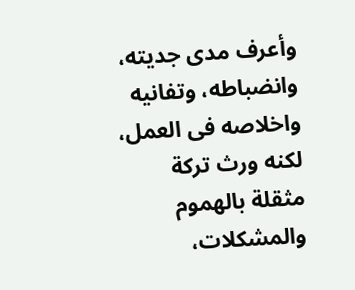وأعرف مدى جديته، وانضباطه، وتفانيه واخلاصه فى العمل، لكنه ورث تركة مثقلة بالهموم والمشكلات،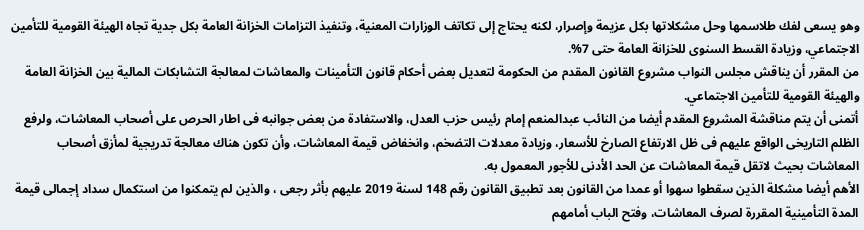وهو يسعى لفك طلاسمها وحل مشكلاتها بكل عزيمة وإصرار، لكنه يحتاج إلى تكاتف الوزارات المعنية، وتنفيذ التزامات الخزانة العامة بكل جدية تجاه الهيئة القومية للتأمين الاجتماعي، وزيادة القسط السنوى للخزانة العامة حتى 7%.
من المقرر أن يناقش مجلس النواب مشروع القانون المقدم من الحكومة لتعديل بعض أحكام قانون التأمينات والمعاشات لمعالجة التشابكات المالية بين الخزانة العامة والهيئة القومية للتأمين الاجتماعي.
أتمنى أن يتم مناقشة المشروع المقدم أيضا من النائب عبدالمنعم إمام رئيس حزب العدل، والاستفادة من بعض جوانبه فى اطار الحرص على أصحاب المعاشات، ولرفع الظلم التاريخى الواقع عليهم فى ظل الارتفاع الصارخ للأسعار، وزيادة معدلات التضخم، وانخفاض قيمة المعاشات، وأن تكون هناك معالجة تدريجية لمأزق أصحاب المعاشات بحيث لاتقل قيمة المعاشات عن الحد الأدنى للأجور المعمول به.
الأهم أيضا مشكلة الذين سقطوا سهوا أو عمدا من القانون بعد تطبيق القانون رقم 148 لسنة 2019 عليهم بأثر رجعى ، والذين لم يتمكنوا من استكمال سداد إجمالى قيمة المدة التأمينية المقررة لصرف المعاشات، وفتح الباب أمامهم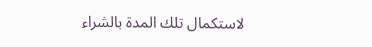لاستكمال تلك المدة بالشراء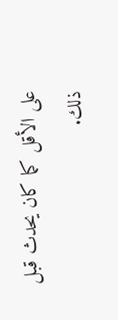على الأقل كما كان يحدث قبل ذلك.